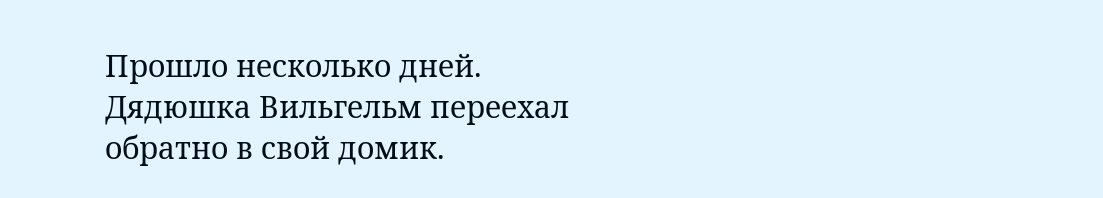Прошло несколько дней. Дядюшка Вильгельм переехал обратно в свой домик.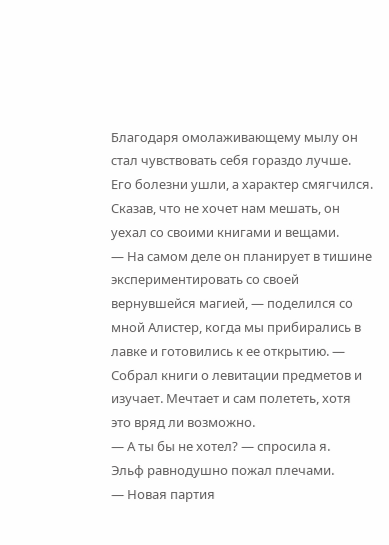Благодаря омолаживающему мылу он стал чувствовать себя гораздо лучше. Его болезни ушли, а характер смягчился. Сказав, что не хочет нам мешать, он уехал со своими книгами и вещами.
— На самом деле он планирует в тишине экспериментировать со своей вернувшейся магией, — поделился со мной Алистер, когда мы прибирались в лавке и готовились к ее открытию. — Собрал книги о левитации предметов и изучает. Мечтает и сам полететь, хотя это вряд ли возможно.
— А ты бы не хотел? — спросила я.
Эльф равнодушно пожал плечами.
— Новая партия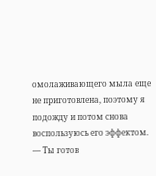омолаживающего мыла еще не приготовлена, поэтому я подожду и потом снова воспользуюсь его эффектом.
— Ты готов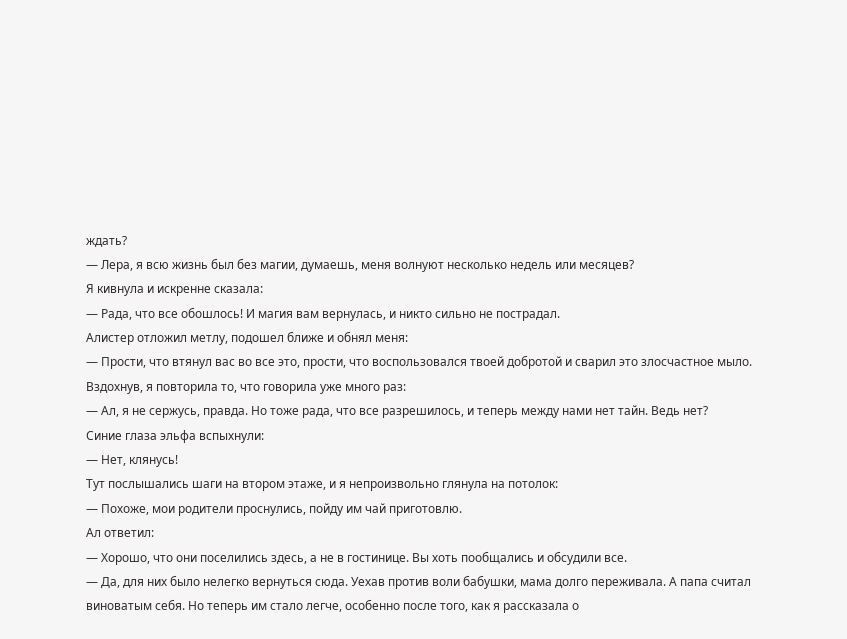ждать?
— Лера, я всю жизнь был без магии, думаешь, меня волнуют несколько недель или месяцев?
Я кивнула и искренне сказала:
— Рада, что все обошлось! И магия вам вернулась, и никто сильно не пострадал.
Алистер отложил метлу, подошел ближе и обнял меня:
— Прости, что втянул вас во все это, прости, что воспользовался твоей добротой и сварил это злосчастное мыло.
Вздохнув, я повторила то, что говорила уже много раз:
— Ал, я не сержусь, правда. Но тоже рада, что все разрешилось, и теперь между нами нет тайн. Ведь нет?
Синие глаза эльфа вспыхнули:
— Нет, клянусь!
Тут послышались шаги на втором этаже, и я непроизвольно глянула на потолок:
— Похоже, мои родители проснулись, пойду им чай приготовлю.
Ал ответил:
— Хорошо, что они поселились здесь, а не в гостинице. Вы хоть пообщались и обсудили все.
— Да, для них было нелегко вернуться сюда. Уехав против воли бабушки, мама долго переживала. А папа считал виноватым себя. Но теперь им стало легче, особенно после того, как я рассказала о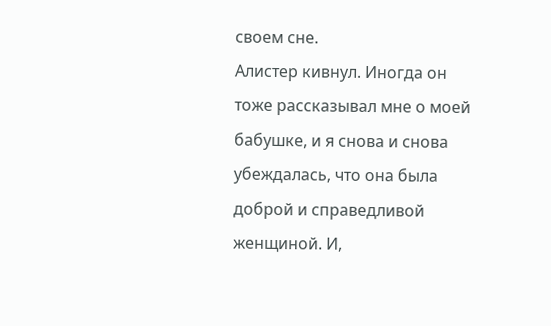своем сне.
Алистер кивнул. Иногда он тоже рассказывал мне о моей бабушке, и я снова и снова убеждалась, что она была доброй и справедливой женщиной. И,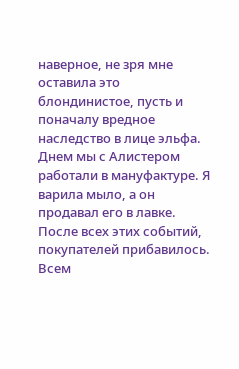наверное, не зря мне оставила это блондинистое, пусть и поначалу вредное наследство в лице эльфа.
Днем мы с Алистером работали в мануфактуре. Я варила мыло, а он продавал его в лавке. После всех этих событий, покупателей прибавилось. Всем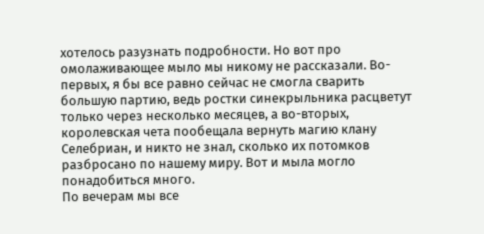хотелось разузнать подробности. Но вот про омолаживающее мыло мы никому не рассказали. Во-первых, я бы все равно сейчас не смогла сварить большую партию, ведь ростки синекрыльника расцветут только через несколько месяцев, а во-вторых, королевская чета пообещала вернуть магию клану Селебриан, и никто не знал, сколько их потомков разбросано по нашему миру. Вот и мыла могло понадобиться много.
По вечерам мы все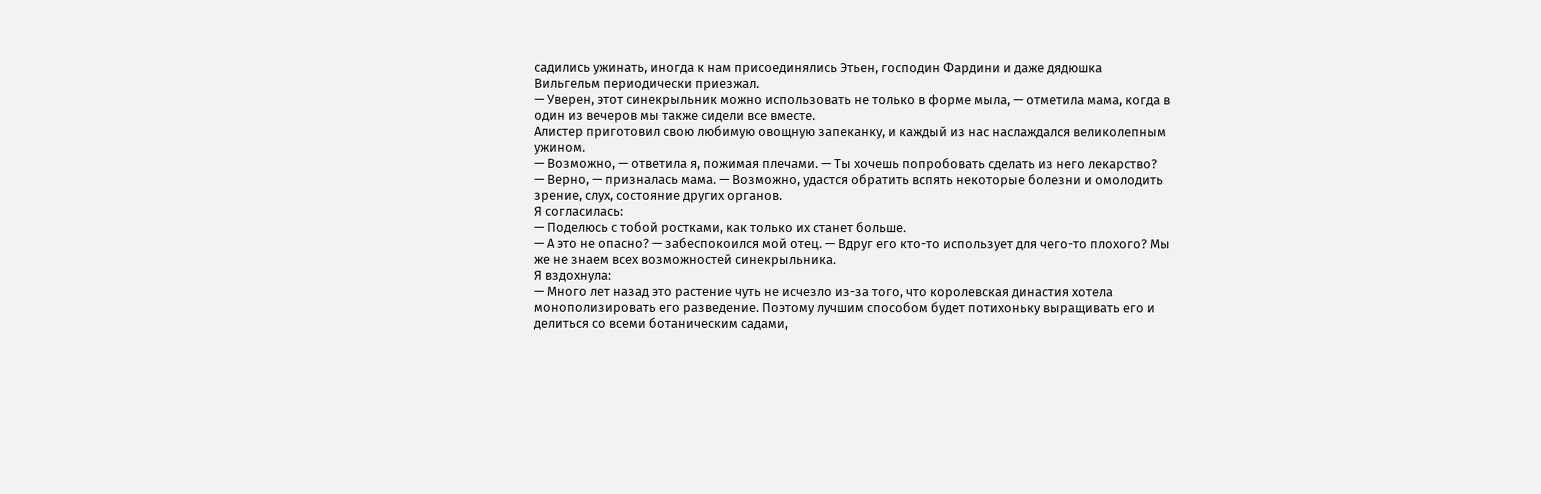садились ужинать, иногда к нам присоединялись Этьен, господин Фардини и даже дядюшка Вильгельм периодически приезжал.
— Уверен, этот синекрыльник можно использовать не только в форме мыла, — отметила мама, когда в один из вечеров мы также сидели все вместе.
Алистер приготовил свою любимую овощную запеканку, и каждый из нас наслаждался великолепным ужином.
— Возможно, — ответила я, пожимая плечами. — Ты хочешь попробовать сделать из него лекарство?
— Верно, — призналась мама. — Возможно, удастся обратить вспять некоторые болезни и омолодить зрение, слух, состояние других органов.
Я согласилась:
— Поделюсь с тобой ростками, как только их станет больше.
— А это не опасно? — забеспокоился мой отец. — Вдруг его кто-то использует для чего-то плохого? Мы же не знаем всех возможностей синекрыльника.
Я вздохнула:
— Много лет назад это растение чуть не исчезло из-за того, что королевская династия хотела монополизировать его разведение. Поэтому лучшим способом будет потихоньку выращивать его и делиться со всеми ботаническим садами,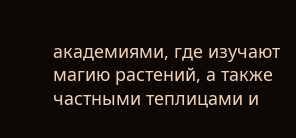академиями, где изучают магию растений, а также частными теплицами и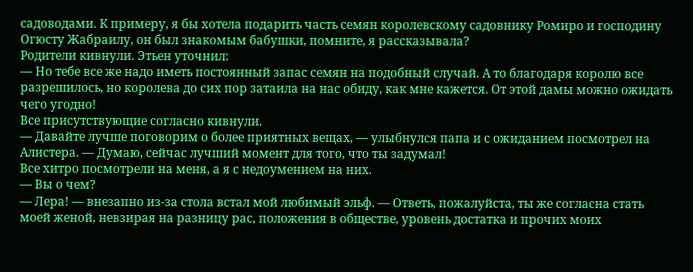садоводами. К примеру, я бы хотела подарить часть семян королевскому садовнику Ромиро и господину Огюсту Жабраилу, он был знакомым бабушки, помните, я рассказывала?
Родители кивнули. Этьен уточнил:
— Но тебе все же надо иметь постоянный запас семян на подобный случай. А то благодаря королю все разрешилось, но королева до сих пор затаила на нас обиду, как мне кажется. От этой дамы можно ожидать чего угодно!
Все присутствующие согласно кивнули.
— Давайте лучше поговорим о более приятных вещах, — улыбнулся папа и с ожиданием посмотрел на Алистера. — Думаю, сейчас лучший момент для того, что ты задумал!
Все хитро посмотрели на меня, а я с недоумением на них.
— Вы о чем?
— Лера! — внезапно из-за стола встал мой любимый эльф. — Ответь, пожалуйста, ты же согласна стать моей женой, невзирая на разницу рас, положения в обществе, уровень достатка и прочих моих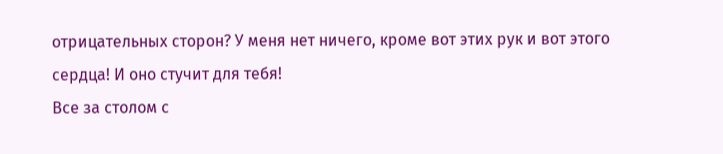отрицательных сторон? У меня нет ничего, кроме вот этих рук и вот этого сердца! И оно стучит для тебя!
Все за столом с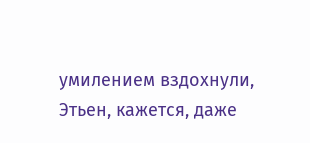умилением вздохнули, Этьен, кажется, даже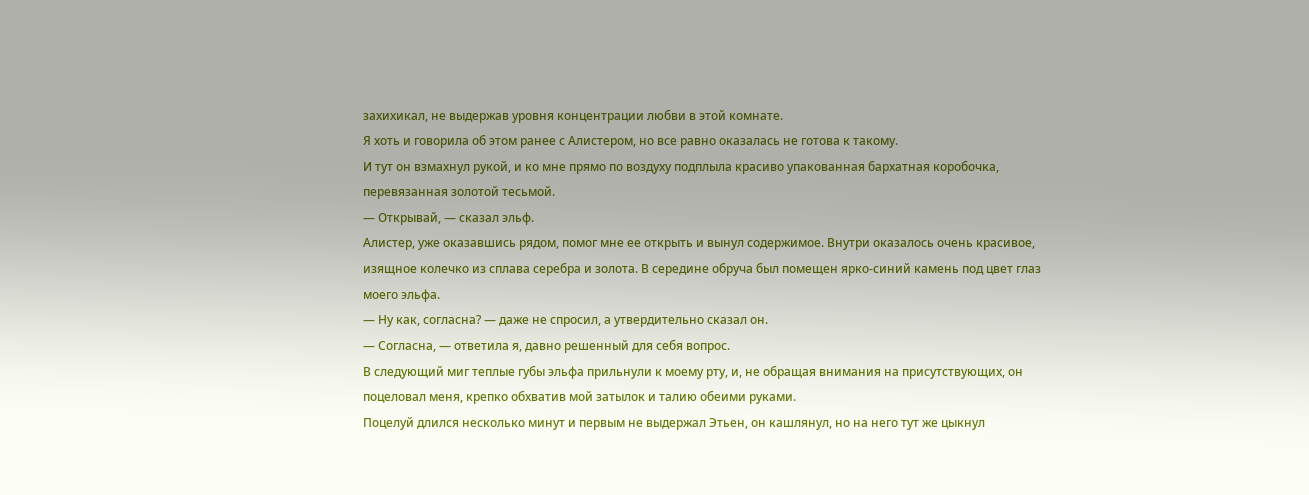захихикал, не выдержав уровня концентрации любви в этой комнате.
Я хоть и говорила об этом ранее с Алистером, но все равно оказалась не готова к такому.
И тут он взмахнул рукой, и ко мне прямо по воздуху подплыла красиво упакованная бархатная коробочка, перевязанная золотой тесьмой.
— Открывай, — сказал эльф.
Алистер, уже оказавшись рядом, помог мне ее открыть и вынул содержимое. Внутри оказалось очень красивое, изящное колечко из сплава серебра и золота. В середине обруча был помещен ярко-синий камень под цвет глаз моего эльфа.
— Ну как, согласна? — даже не спросил, а утвердительно сказал он.
— Согласна, — ответила я, давно решенный для себя вопрос.
В следующий миг теплые губы эльфа прильнули к моему рту, и, не обращая внимания на присутствующих, он поцеловал меня, крепко обхватив мой затылок и талию обеими руками.
Поцелуй длился несколько минут и первым не выдержал Этьен, он кашлянул, но на него тут же цыкнул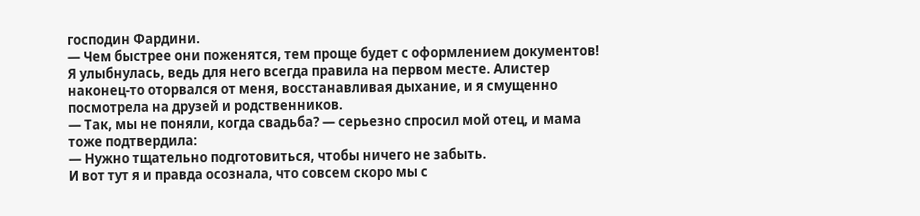господин Фардини.
— Чем быстрее они поженятся, тем проще будет с оформлением документов!
Я улыбнулась, ведь для него всегда правила на первом месте. Алистер наконец-то оторвался от меня, восстанавливая дыхание, и я смущенно посмотрела на друзей и родственников.
— Так, мы не поняли, когда свадьба? — серьезно спросил мой отец, и мама тоже подтвердила:
— Нужно тщательно подготовиться, чтобы ничего не забыть.
И вот тут я и правда осознала, что совсем скоро мы с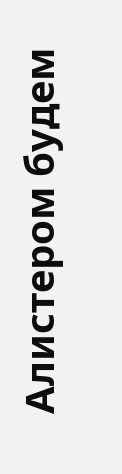Алистером будем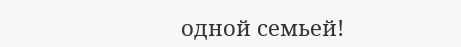одной семьей!